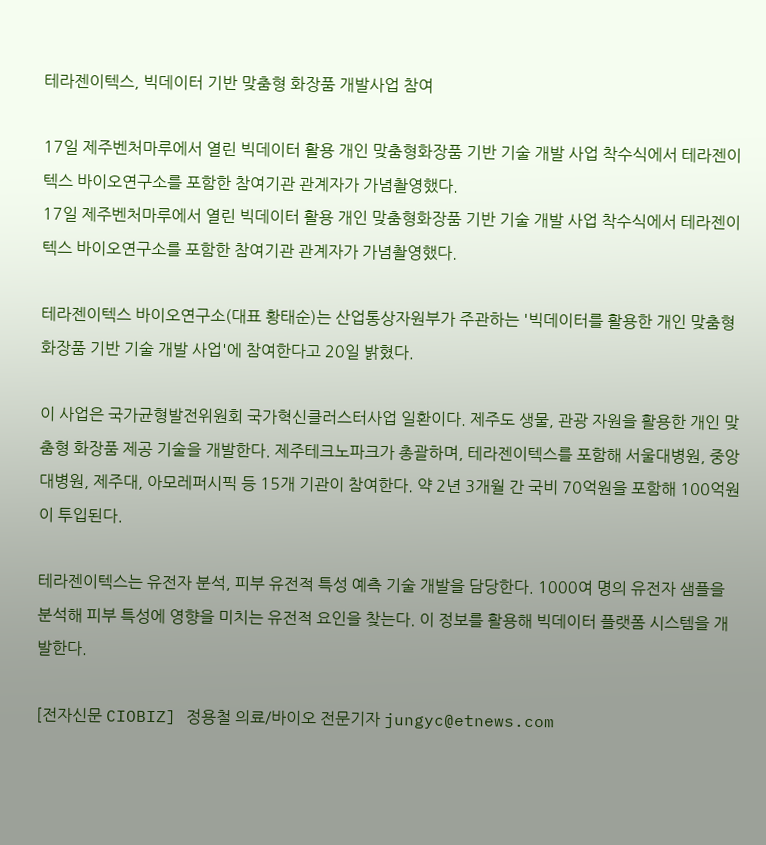테라젠이텍스, 빅데이터 기반 맞춤형 화장품 개발사업 참여

17일 제주벤처마루에서 열린 빅데이터 활용 개인 맞춤형화장품 기반 기술 개발 사업 착수식에서 테라젠이텍스 바이오연구소를 포함한 참여기관 관계자가 가념촬영했다.
17일 제주벤처마루에서 열린 빅데이터 활용 개인 맞춤형화장품 기반 기술 개발 사업 착수식에서 테라젠이텍스 바이오연구소를 포함한 참여기관 관계자가 가념촬영했다.

테라젠이텍스 바이오연구소(대표 황태순)는 산업통상자원부가 주관하는 '빅데이터를 활용한 개인 맞춤형 화장품 기반 기술 개발 사업'에 참여한다고 20일 밝혔다.

이 사업은 국가균형발전위원회 국가혁신클러스터사업 일환이다. 제주도 생물, 관광 자원을 활용한 개인 맞춤형 화장품 제공 기술을 개발한다. 제주테크노파크가 총괄하며, 테라젠이텍스를 포함해 서울대병원, 중앙대병원, 제주대, 아모레퍼시픽 등 15개 기관이 참여한다. 약 2년 3개월 간 국비 70억원을 포함해 100억원이 투입된다.

테라젠이텍스는 유전자 분석, 피부 유전적 특성 예측 기술 개발을 담당한다. 1000여 명의 유전자 샘플을 분석해 피부 특성에 영향을 미치는 유전적 요인을 찾는다. 이 정보를 활용해 빅데이터 플랫폼 시스템을 개발한다.

[전자신문 CIOBIZ] 정용철 의료/바이오 전문기자 jungyc@etnews.com